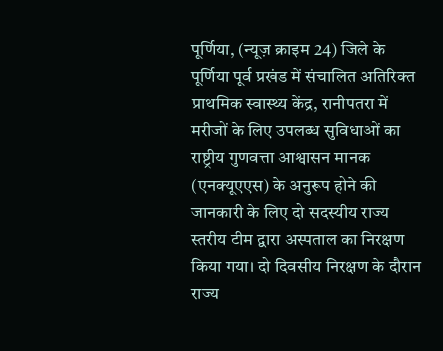पूर्णिया, (न्यूज़ क्राइम 24) जिले के पूर्णिया पूर्व प्रखंड में संचालित अतिरिक्त प्राथमिक स्वास्थ्य केंद्र, रानीपतरा में मरीजों के लिए उपलब्ध सुविधाओं का राष्ट्रीय गुणवत्ता आश्वासन मानक (एनक्यूएएस) के अनुरूप होने की जानकारी के लिए दो सदस्यीय राज्य स्तरीय टीम द्वारा अस्पताल का निरक्षण किया गया। दो दिवसीय निरक्षण के दौरान राज्य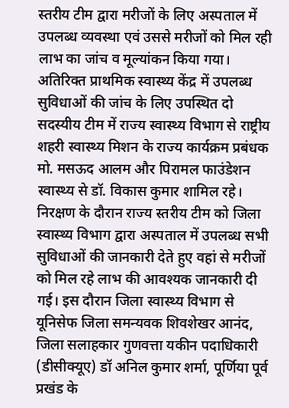स्तरीय टीम द्वारा मरीजों के लिए अस्पताल में उपलब्ध व्यवस्था एवं उससे मरीजों को मिल रही लाभ का जांच व मूल्यांकन किया गया। अतिरिक्त प्राथमिक स्वास्थ्य केंद्र में उपलब्ध सुविधाओं की जांच के लिए उपस्थित दो सदस्यीय टीम में राज्य स्वास्थ्य विभाग से राष्ट्रीय शहरी स्वास्थ्य मिशन के राज्य कार्यक्रम प्रबंधक मो. मसऊद आलम और पिरामल फाउंडेशन स्वास्थ्य से डॉ. विकास कुमार शामिल रहे।
निरक्षण के दौरान राज्य स्तरीय टीम को जिला स्वास्थ्य विभाग द्वारा अस्पताल में उपलब्ध सभी सुविधाओं की जानकारी देते हुए वहां से मरीजों को मिल रहे लाभ की आवश्यक जानकारी दी गई। इस दौरान जिला स्वास्थ्य विभाग से यूनिसेफ जिला समन्यवक शिवशेखर आनंद, जिला सलाहकार गुणवत्ता यकीन पदाधिकारी (डीसीक्यूए) डॉ अनिल कुमार शर्मा, पूर्णिया पूर्व प्रखंड के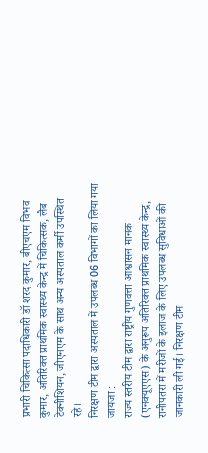प्रभारी चिकित्सा पदाधिकारी डॉ शरद कुमार, बीएचएम विभव कुमार, अतिरिक्त प्राथमिक स्वास्थ्य केन्द्र में चिकित्सक, लैब टेक्नीशियन, जीएनएम के साथ अन्य अस्पताल कर्मी उपस्थित रहे।
निरक्षण टीम द्वारा अस्पताल में उपलब्ध 06 विभागों का लिया गया जायजा :
राज्य स्तरीय टीम द्वारा राष्ट्रीय गुणवत्ता आश्वासन मानक (एनक्यूएएस) के अनुरूप अतिरिक्त प्राथमिक स्वास्थ्य केन्द्र, रानीपतरा में मरीजों के इलाज के लिए उपलब्ध सुविधाओं की जानकारी ली गई। निरक्षण टीम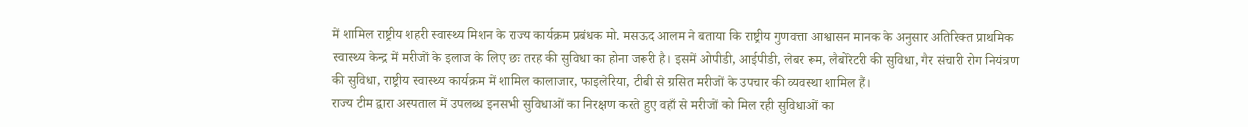में शामिल राष्ट्रीय शहरी स्वास्थ्य मिशन के राज्य कार्यक्रम प्रबंधक मो. मसऊद आलम ने बताया कि राष्ट्रीय गुणवत्ता आश्वासन मानक के अनुसार अतिरिक्त प्राथमिक स्वास्थ्य केन्द्र में मरीजों के इलाज के लिए छः तरह की सुविधा का होना जरूरी है। इसमें ओपीडी, आईपीडी, लेबर रूम, लैबोरेटरी की सुविधा, गैर संचारी रोग नियंत्रण की सुविधा, राष्ट्रीय स्वास्थ्य कार्यक्रम में शामिल कालाजार, फाइलेरिया, टीबी से ग्रसित मरीजों के उपचार की व्यवस्था शामिल हैं।
राज्य टीम द्वारा अस्पताल में उपलब्ध इनसभी सुविधाओं का निरक्षण करते हुए वहाँ से मरीजों को मिल रही सुविधाओं का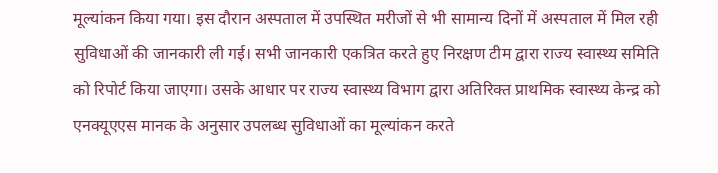मूल्यांकन किया गया। इस दौरान अस्पताल में उपस्थित मरीजों से भी सामान्य दिनों में अस्पताल में मिल रही सुविधाओं की जानकारी ली गई। सभी जानकारी एकत्रित करते हुए निरक्षण टीम द्वारा राज्य स्वास्थ्य समिति को रिपोर्ट किया जाएगा। उसके आधार पर राज्य स्वास्थ्य विभाग द्वारा अतिरिक्त प्राथमिक स्वास्थ्य केन्द्र को एनक्यूएएस मानक के अनुसार उपलब्ध सुविधाओं का मूल्यांकन करते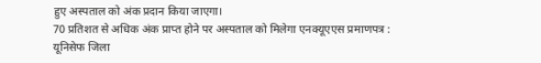हुए अस्पताल को अंक प्रदान किया जाएगा।
70 प्रतिशत से अधिक अंक प्राप्त होने पर अस्पताल को मिलेगा एनक्यूएएस प्रमाणपत्र :
यूनिसेफ जिला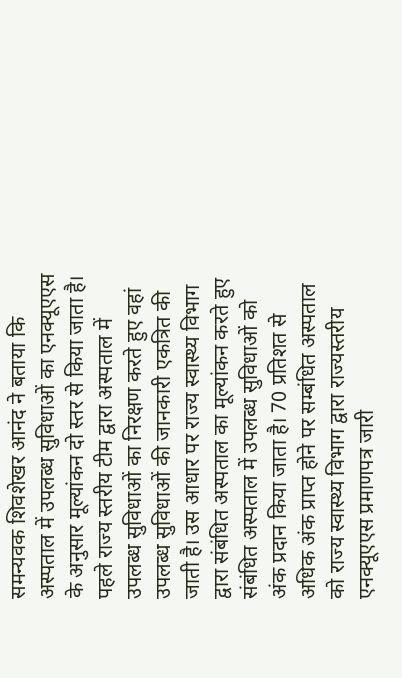समन्यवक शिवशेखर आनंद ने बताया कि अस्पताल में उपलब्ध सुविधाओं का एनक्यूएएस के अनुसार मूल्यांकन दो स्तर से किया जाता है। पहले राज्य स्तरीय टीम द्वारा अस्पताल में उपलब्ध सुविधाओं का निरक्षण करते हुए वहां उपलब्ध सुविधाओं की जानकारी एकत्रित की जाती है। उस आधार पर राज्य स्वास्थ्य विभाग द्वारा संबंधित अस्पताल का मूल्यांकन करते हुए संबंधित अस्पताल में उपलब्ध सुविधाओं को अंक प्रदान किया जाता है। 70 प्रतिशत से अधिक अंक प्राप्त होने पर सम्बंधित अस्पताल को राज्य स्वास्थ्य विभाग द्वारा राज्यस्तरीय एनक्यूएएस प्रमाणपत्र जारी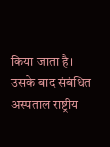किया जाता है। उसके बाद संबंधित अस्पताल राष्ट्रीय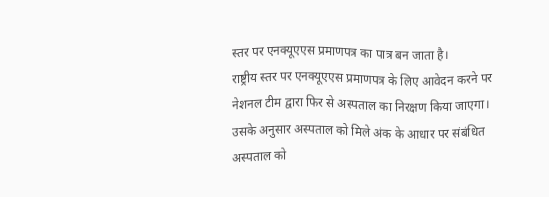स्तर पर एनक्यूएएस प्रमाणपत्र का पात्र बन जाता है।
राष्ट्रीय स्तर पर एनक्यूएएस प्रमाणपत्र के लिए आवेदन करने पर नेशनल टीम द्वारा फिर से अस्पताल का निरक्षण किया जाएगा। उसके अनुसार अस्पताल को मिले अंक के आधार पर संबंधित अस्पताल को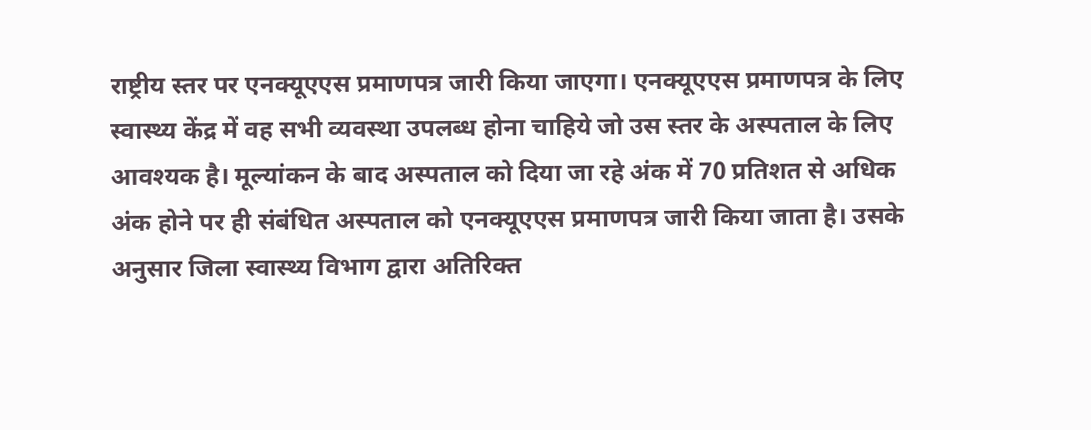राष्ट्रीय स्तर पर एनक्यूएएस प्रमाणपत्र जारी किया जाएगा। एनक्यूएएस प्रमाणपत्र के लिए स्वास्थ्य केंद्र में वह सभी व्यवस्था उपलब्ध होना चाहिये जो उस स्तर के अस्पताल के लिए आवश्यक है। मूल्यांकन के बाद अस्पताल को दिया जा रहे अंक में 70 प्रतिशत से अधिक अंक होने पर ही संबंधित अस्पताल को एनक्यूएएस प्रमाणपत्र जारी किया जाता है। उसके अनुसार जिला स्वास्थ्य विभाग द्वारा अतिरिक्त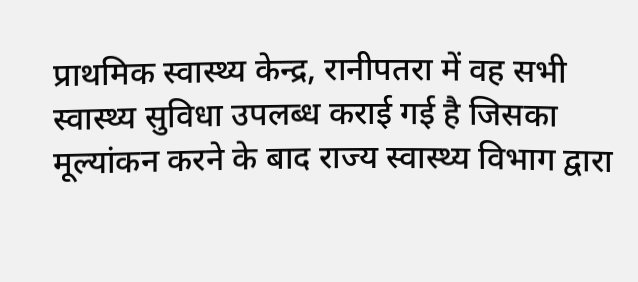प्राथमिक स्वास्थ्य केन्द्र, रानीपतरा में वह सभी स्वास्थ्य सुविधा उपलब्ध कराई गई है जिसका मूल्यांकन करने के बाद राज्य स्वास्थ्य विभाग द्वारा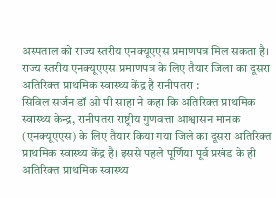अस्पताल को राज्य स्तरीय एनक्यूएएस प्रमाणपत्र मिल सकता है।
राज्य स्तरीय एनक्यूएएस प्रमाणपत्र के लिए तैयार जिला का दूसरा अतिरिक्त प्राथमिक स्वास्थ्य केंद्र है रानीपतरा :
सिविल सर्जन डॉ ओ पी साहा ने कहा कि अतिरिक्त प्राथमिक स्वास्थ्य केन्द्र, रानीपतरा राष्ट्रीय गुणवत्ता आश्वासन मानक (एनक्यूएएस) के लिए तैयार किया गया जिले का दूसरा अतिरिक्त प्राथमिक स्वास्थ्य केंद्र है। इससे पहले पूर्णिया पूर्व प्रखंड के ही अतिरिक्त प्राथमिक स्वास्थ्य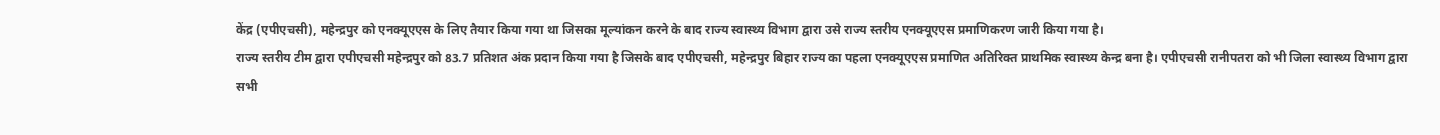केंद्र (एपीएचसी), महेन्द्रपुर को एनक्यूएएस के लिए तैयार किया गया था जिसका मूल्यांकन करने के बाद राज्य स्वास्थ्य विभाग द्वारा उसे राज्य स्तरीय एनक्यूएएस प्रमाणिकरण जारी किया गया है।
राज्य स्तरीय टीम द्वारा एपीएचसी महेन्द्रपुर को 83.7 प्रतिशत अंक प्रदान किया गया है जिसके बाद एपीएचसी, महेन्द्रपुर बिहार राज्य का पहला एनक्यूएएस प्रमाणित अतिरिक्त प्राथमिक स्वास्थ्य केन्द्र बना है। एपीएचसी रानीपतरा को भी जिला स्वास्थ्य विभाग द्वारा सभी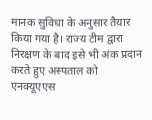मानक सुविधा के अनुसार तैयार किया गया है। राज्य टीम द्वारा निरक्षण के बाद इसे भी अंक प्रदान करते हुए अस्पताल को एनक्यूएएस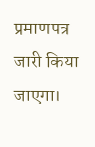प्रमाणपत्र जारी किया जाएगा।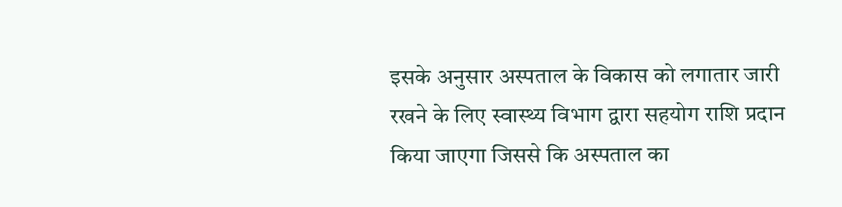इसके अनुसार अस्पताल के विकास को लगातार जारी रखने के लिए स्वास्थ्य विभाग द्वारा सहयोग राशि प्रदान किया जाएगा जिससे कि अस्पताल का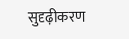सुदृढ़ीकरण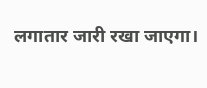लगातार जारी रखा जाएगा।